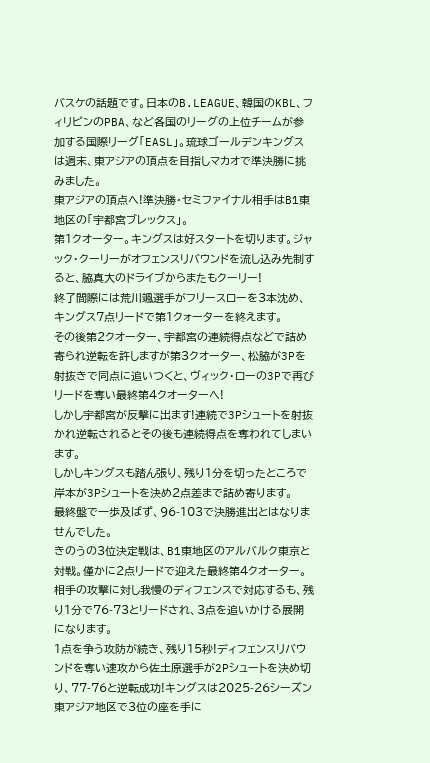バスケの話題です。日本のB.LEAGUE、韓国のKBL、フィリピンのPBA、など各国のリーグの上位チームが参加する国際リーグ「EASL」。琉球ゴールデンキングスは週末、東アジアの頂点を目指しマカオで準決勝に挑みました。
東アジアの頂点へ!準決勝・セミファイナル相手はB1東地区の「宇都宮ブレックス」。
第1クオーター。キングスは好スタートを切ります。ジャック・クーリーがオフェンスリバウンドを流し込み先制すると、脇真大のドライブからまたもクーリー!
終了間際には荒川颯選手がフリースローを3本沈め、キングス7点リードで第1クォーターを終えます。
その後第2クオーター、宇都宮の連続得点などで詰め寄られ逆転を許しますが第3クオーター、松脇が3Pを射抜きで同点に追いつくと、ヴィック・ローの3Pで再びリードを奪い最終第4クオーターへ!
しかし宇都宮が反撃に出ます!連続で3Pシュートを射抜かれ逆転されるとその後も連続得点を奪われてしまいます。
しかしキングスも踏ん張り、残り1分を切ったところで岸本が3Pシュートを決め2点差まで詰め寄ります。
最終盤で一歩及ばず、96-103で決勝進出とはなりませんでした。
きのうの3位決定戦は、B1東地区のアルバルク東京と対戦。僅かに2点リードで迎えた最終第4クオーター。相手の攻撃に対し我慢のディフェンスで対応するも、残り1分で76-73とリードされ、3点を追いかける展開になります。
1点を争う攻防が続き、残り15秒!ディフェンスリバウンドを奪い速攻から佐土原選手が2Pシュートを決め切り、77-76と逆転成功!キングスは2025-26シーズン東アジア地区で3位の座を手に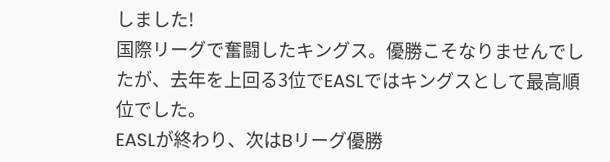しました!
国際リーグで奮闘したキングス。優勝こそなりませんでしたが、去年を上回る3位でEASLではキングスとして最高順位でした。
EASLが終わり、次はBリーグ優勝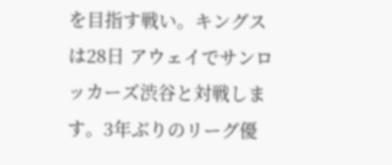を目指す戦い。キングスは28日 アウェイでサンロッカーズ渋谷と対戦します。3年ぶりのリーグ優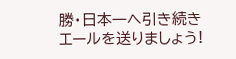勝・日本一へ引き続きエールを送りましょう!